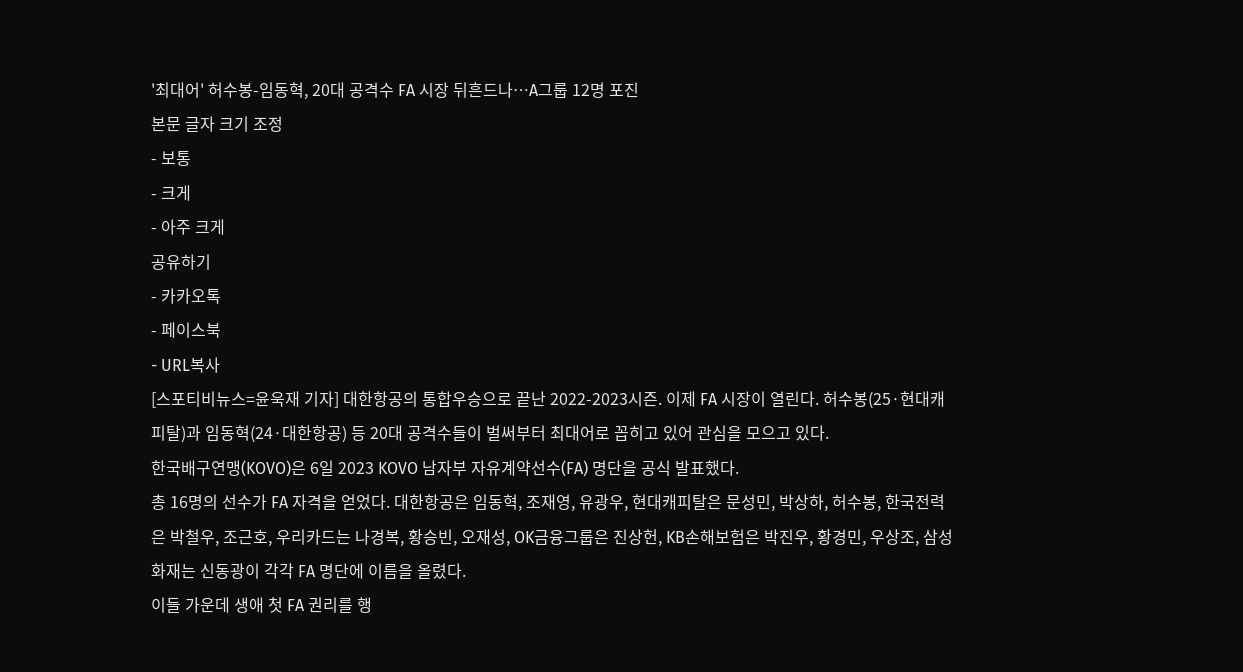'최대어' 허수봉-임동혁, 20대 공격수 FA 시장 뒤흔드나…A그룹 12명 포진
본문 글자 크기 조정
- 보통
- 크게
- 아주 크게
공유하기
- 카카오톡
- 페이스북
- URL복사
[스포티비뉴스=윤욱재 기자] 대한항공의 통합우승으로 끝난 2022-2023시즌. 이제 FA 시장이 열린다. 허수봉(25·현대캐피탈)과 임동혁(24·대한항공) 등 20대 공격수들이 벌써부터 최대어로 꼽히고 있어 관심을 모으고 있다.
한국배구연맹(KOVO)은 6일 2023 KOVO 남자부 자유계약선수(FA) 명단을 공식 발표했다.
총 16명의 선수가 FA 자격을 얻었다. 대한항공은 임동혁, 조재영, 유광우, 현대캐피탈은 문성민, 박상하, 허수봉, 한국전력은 박철우, 조근호, 우리카드는 나경복, 황승빈, 오재성, OK금융그룹은 진상헌, KB손해보험은 박진우, 황경민, 우상조, 삼성화재는 신동광이 각각 FA 명단에 이름을 올렸다.
이들 가운데 생애 첫 FA 권리를 행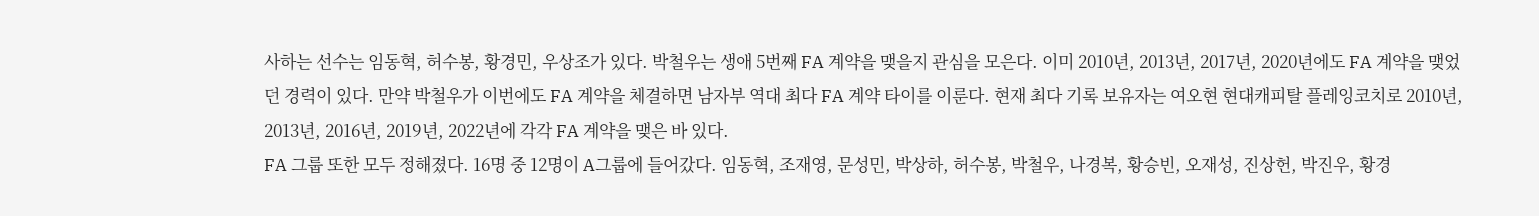사하는 선수는 임동혁, 허수봉, 황경민, 우상조가 있다. 박철우는 생애 5번째 FA 계약을 맺을지 관심을 모은다. 이미 2010년, 2013년, 2017년, 2020년에도 FA 계약을 맺었던 경력이 있다. 만약 박철우가 이번에도 FA 계약을 체결하면 남자부 역대 최다 FA 계약 타이를 이룬다. 현재 최다 기록 보유자는 여오현 현대캐피탈 플레잉코치로 2010년, 2013년, 2016년, 2019년, 2022년에 각각 FA 계약을 맺은 바 있다.
FA 그룹 또한 모두 정해졌다. 16명 중 12명이 A그룹에 들어갔다. 임동혁, 조재영, 문성민, 박상하, 허수봉, 박철우, 나경복, 황승빈, 오재성, 진상헌, 박진우, 황경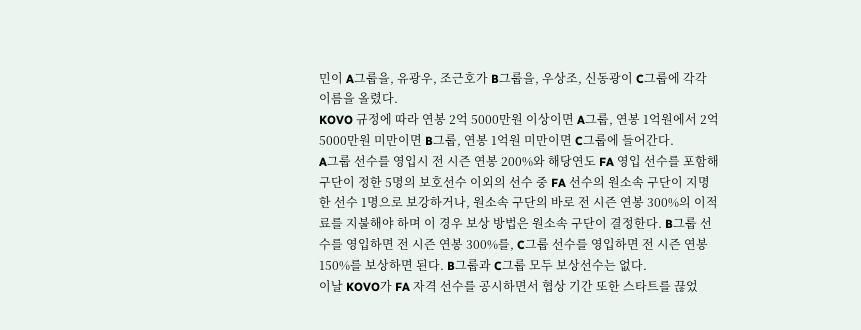민이 A그룹을, 유광우, 조근호가 B그룹을, 우상조, 신동광이 C그룹에 각각 이름을 올렸다.
KOVO 규정에 따라 연봉 2억 5000만원 이상이면 A그룹, 연봉 1억원에서 2억 5000만원 미만이면 B그룹, 연봉 1억원 미만이면 C그룹에 들어간다.
A그룹 선수를 영입시 전 시즌 연봉 200%와 해당연도 FA 영입 선수를 포함해 구단이 정한 5명의 보호선수 이외의 선수 중 FA 선수의 원소속 구단이 지명한 선수 1명으로 보강하거나, 원소속 구단의 바로 전 시즌 연봉 300%의 이적료를 지불해야 하며 이 경우 보상 방법은 원소속 구단이 결정한다. B그룹 선수를 영입하면 전 시즌 연봉 300%를, C그룹 선수를 영입하면 전 시즌 연봉 150%를 보상하면 된다. B그룹과 C그룹 모두 보상선수는 없다.
이날 KOVO가 FA 자격 선수를 공시하면서 협상 기간 또한 스타트를 끊었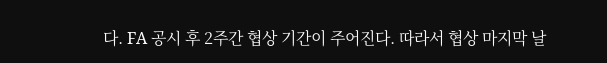다. FA 공시 후 2주간 협상 기간이 주어진다. 따라서 협상 마지막 날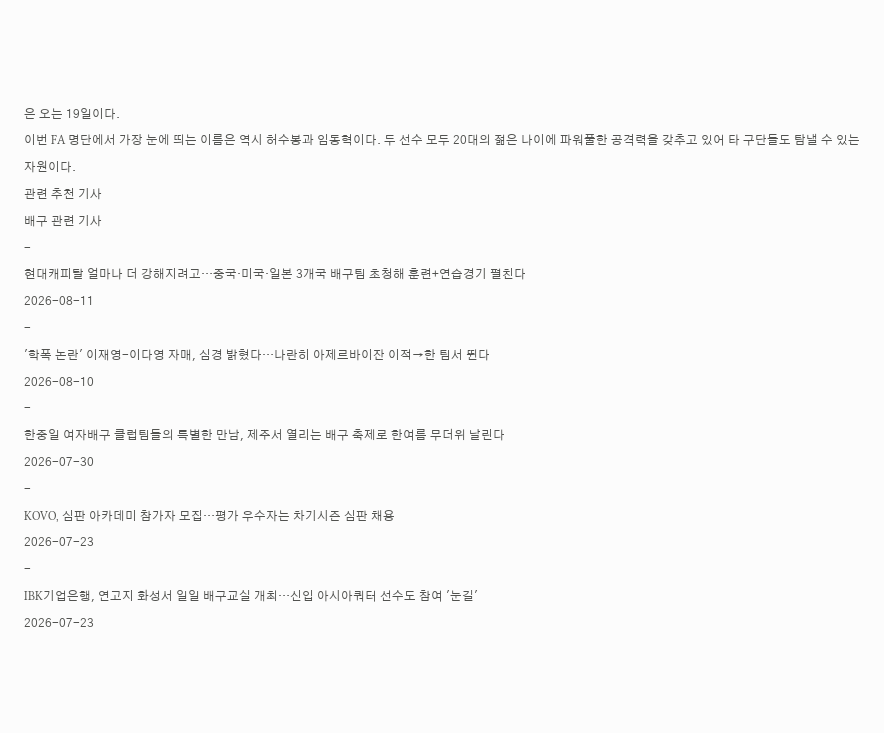은 오는 19일이다.
이번 FA 명단에서 가장 눈에 띄는 이름은 역시 허수봉과 임동혁이다. 두 선수 모두 20대의 젊은 나이에 파워풀한 공격력을 갖추고 있어 타 구단들도 탐낼 수 있는 자원이다.
관련 추천 기사
배구 관련 기사
-
현대캐피탈 얼마나 더 강해지려고…중국·미국·일본 3개국 배구팀 초청해 훈련+연습경기 펼친다
2026-08-11
-
'학폭 논란' 이재영-이다영 자매, 심경 밝혔다…나란히 아제르바이잔 이적→한 팀서 뛴다
2026-08-10
-
한중일 여자배구 클럽팀들의 특별한 만남, 제주서 열리는 배구 축제로 한여름 무더위 날린다
2026-07-30
-
KOVO, 심판 아카데미 참가자 모집…평가 우수자는 차기시즌 심판 채용
2026-07-23
-
IBK기업은행, 연고지 화성서 일일 배구교실 개최…신입 아시아쿼터 선수도 참여 '눈길'
2026-07-23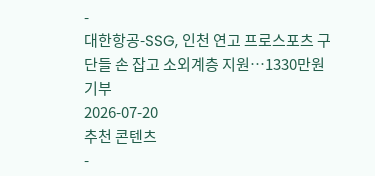-
대한항공-SSG, 인천 연고 프로스포츠 구단들 손 잡고 소외계층 지원…1330만원 기부
2026-07-20
추천 콘텐츠
-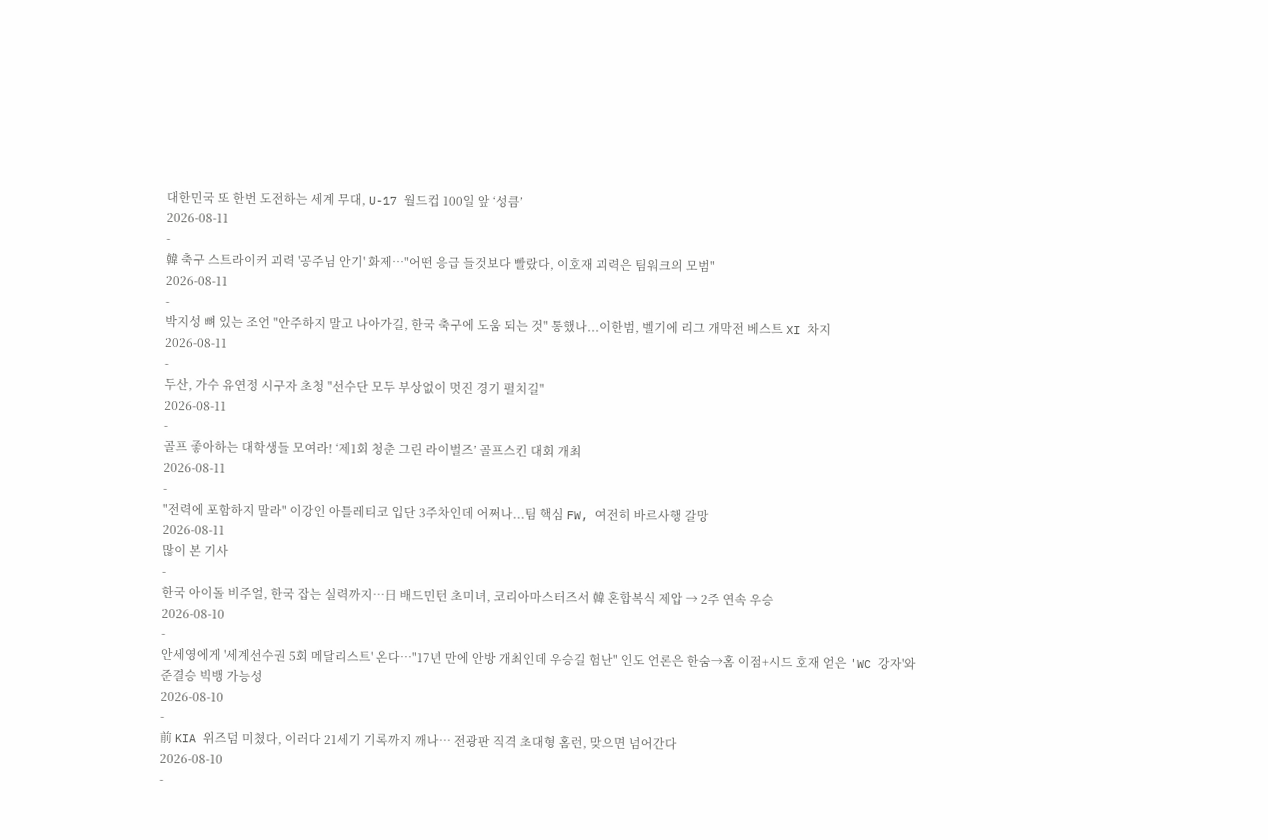대한민국 또 한번 도전하는 세계 무대, U-17 월드컵 100일 앞 ‘성큼’
2026-08-11
-
韓 축구 스트라이커 괴력 '공주님 안기' 화제…"어떤 응급 들것보다 빨랐다, 이호재 괴력은 팀워크의 모범"
2026-08-11
-
박지성 뼈 있는 조언 "안주하지 말고 나아가길, 한국 축구에 도움 되는 것" 통했나...이한범, 벨기에 리그 개막전 베스트 XI 차지
2026-08-11
-
두산, 가수 유연정 시구자 초청 "선수단 모두 부상없이 멋진 경기 펼치길"
2026-08-11
-
골프 좋아하는 대학생들 모여라! ‘제1회 청춘 그린 라이벌즈’ 골프스킨 대회 개최
2026-08-11
-
"전력에 포함하지 말라" 이강인 아틀레티코 입단 3주차인데 어쩌나...팀 핵심 FW, 여전히 바르사행 갈망
2026-08-11
많이 본 기사
-
한국 아이돌 비주얼, 한국 잡는 실력까지…日 배드민턴 초미녀, 코리아마스터즈서 韓 혼합복식 제압 → 2주 연속 우승
2026-08-10
-
안세영에게 '세계선수권 5회 메달리스트' 온다…"17년 만에 안방 개최인데 우승길 험난" 인도 언론은 한숨→홈 이점+시드 호재 얻은 'WC 강자'와 준결승 빅뱅 가능성
2026-08-10
-
前 KIA 위즈덤 미쳤다, 이러다 21세기 기록까지 깨나… 전광판 직격 초대형 홈런, 맞으면 넘어간다
2026-08-10
-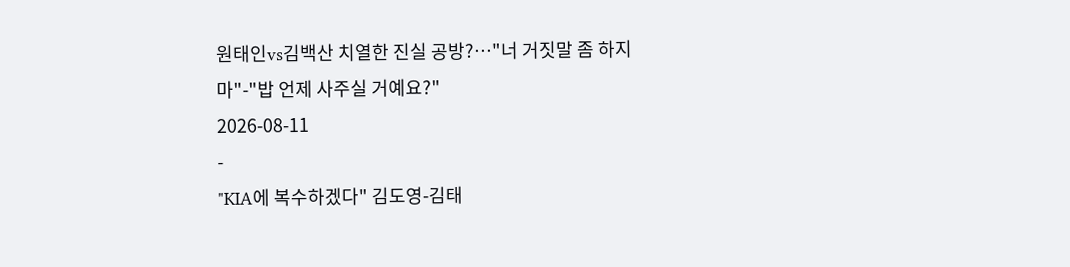원태인vs김백산 치열한 진실 공방?…"너 거짓말 좀 하지 마"-"밥 언제 사주실 거예요?"
2026-08-11
-
"KIA에 복수하겠다" 김도영-김태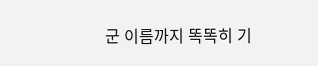군 이름까지 똑똑히 기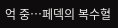억 중…페덱의 복수혈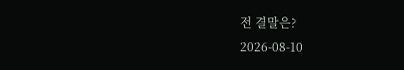전 결말은?
2026-08-10